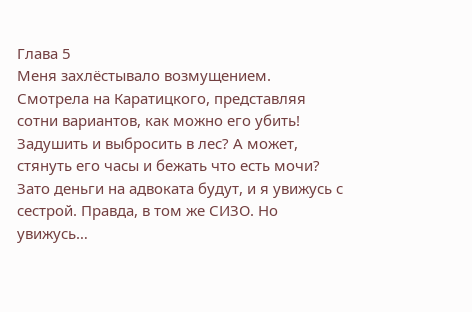Глава 5
Меня захлёстывало возмущением. Смотрела на Каратицкого, представляя сотни вариантов, как можно его убить! Задушить и выбросить в лес? А может, стянуть его часы и бежать что есть мочи? Зато деньги на адвоката будут, и я увижусь с сестрой. Правда, в том же СИЗО. Но увижусь…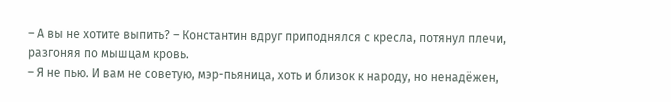– А вы не хотите выпить? – Константин вдруг приподнялся с кресла, потянул плечи, разгоняя по мышцам кровь.
– Я не пью. И вам не советую, мэр-пьяница, хоть и близок к народу, но ненадёжен,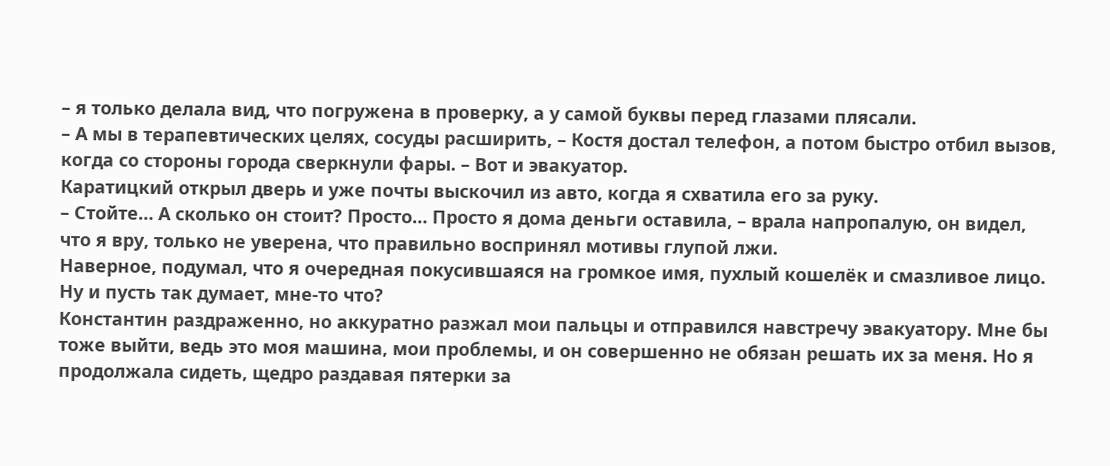– я только делала вид, что погружена в проверку, а у самой буквы перед глазами плясали.
– А мы в терапевтических целях, сосуды расширить, – Костя достал телефон, а потом быстро отбил вызов, когда со стороны города сверкнули фары. – Вот и эвакуатор.
Каратицкий открыл дверь и уже почты выскочил из авто, когда я схватила его за руку.
– Стойте… А сколько он стоит? Просто… Просто я дома деньги оставила, – врала напропалую, он видел, что я вру, только не уверена, что правильно воспринял мотивы глупой лжи.
Наверное, подумал, что я очередная покусившаяся на громкое имя, пухлый кошелёк и смазливое лицо. Ну и пусть так думает, мне-то что?
Константин раздраженно, но аккуратно разжал мои пальцы и отправился навстречу эвакуатору. Мне бы тоже выйти, ведь это моя машина, мои проблемы, и он совершенно не обязан решать их за меня. Но я продолжала сидеть, щедро раздавая пятерки за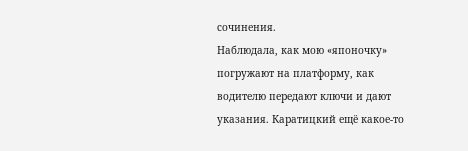сочинения.
Наблюдала, как мою «японочку» погружают на платформу, как водителю передают ключи и дают указания. Каратицкий ещё какое-то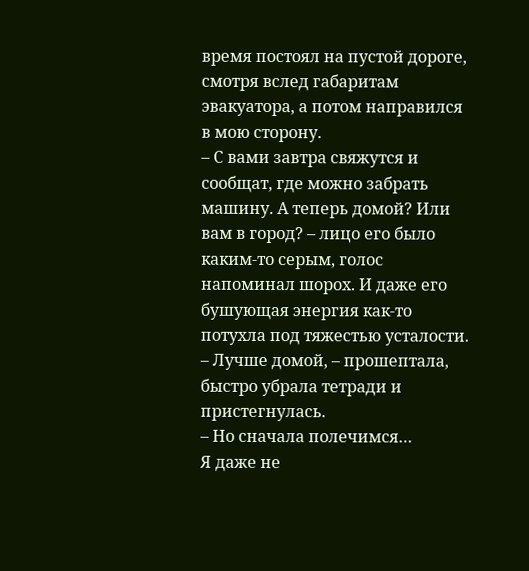время постоял на пустой дороге, смотря вслед габаритам эвакуатора, а потом направился в мою сторону.
– С вами завтра свяжутся и сообщат, где можно забрать машину. А теперь домой? Или вам в город? – лицо его было каким-то серым, голос напоминал шорох. И даже его бушующая энергия как-то потухла под тяжестью усталости.
– Лучше домой, – прошептала, быстро убрала тетради и пристегнулась.
– Но сначала полечимся…
Я даже не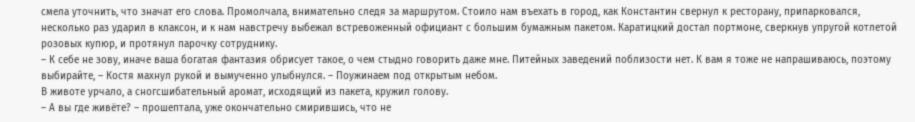смела уточнить, что значат его слова. Промолчала, внимательно следя за маршрутом. Стоило нам въехать в город, как Константин свернул к ресторану, припарковался, несколько раз ударил в клаксон, и к нам навстречу выбежал встревоженный официант с большим бумажным пакетом. Каратицкий достал портмоне, сверкнув упругой котлетой розовых купюр, и протянул парочку сотруднику.
– К себе не зову, иначе ваша богатая фантазия обрисует такое, о чем стыдно говорить даже мне. Питейных заведений поблизости нет. К вам я тоже не напрашиваюсь, поэтому выбирайте, – Костя махнул рукой и вымученно улыбнулся. – Поужинаем под открытым небом.
В животе урчало, а сногсшибательный аромат, исходящий из пакета, кружил голову.
– А вы где живёте? – прошептала, уже окончательно смирившись, что не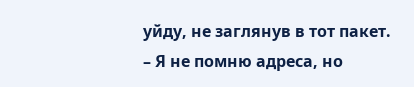уйду, не заглянув в тот пакет.
– Я не помню адреса, но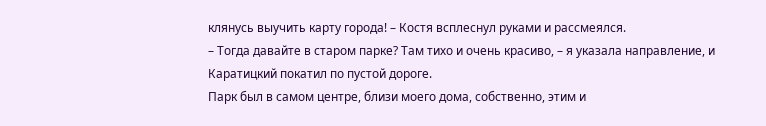клянусь выучить карту города! – Костя всплеснул руками и рассмеялся.
– Тогда давайте в старом парке? Там тихо и очень красиво, – я указала направление, и Каратицкий покатил по пустой дороге.
Парк был в самом центре, близи моего дома, собственно, этим и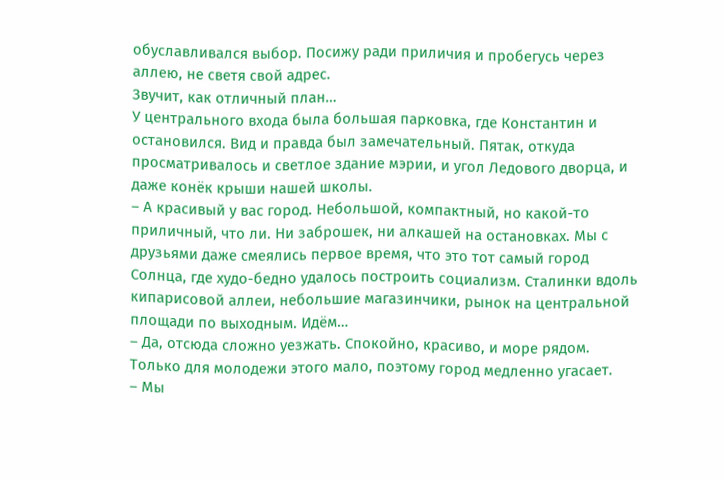обуславливался выбор. Посижу ради приличия и пробегусь через аллею, не светя свой адрес.
Звучит, как отличный план…
У центрального входа была большая парковка, где Константин и остановился. Вид и правда был замечательный. Пятак, откуда просматривалось и светлое здание мэрии, и угол Ледового дворца, и даже конёк крыши нашей школы.
– А красивый у вас город. Небольшой, компактный, но какой-то приличный, что ли. Ни заброшек, ни алкашей на остановках. Мы с друзьями даже смеялись первое время, что это тот самый город Солнца, где худо-бедно удалось построить социализм. Сталинки вдоль кипарисовой аллеи, небольшие магазинчики, рынок на центральной площади по выходным. Идём…
– Да, отсюда сложно уезжать. Спокойно, красиво, и море рядом. Только для молодежи этого мало, поэтому город медленно угасает.
– Мы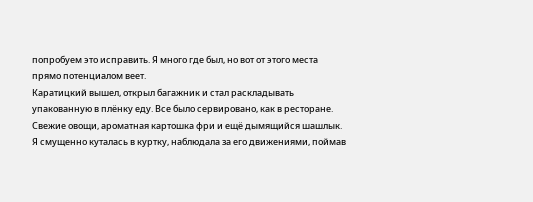попробуем это исправить. Я много где был, но вот от этого места прямо потенциалом веет.
Каратицкий вышел, открыл багажник и стал раскладывать упакованную в плёнку еду. Все было сервировано, как в ресторане. Свежие овощи, ароматная картошка фри и ещё дымящийся шашлык.
Я смущенно куталась в куртку, наблюдала за его движениями, поймав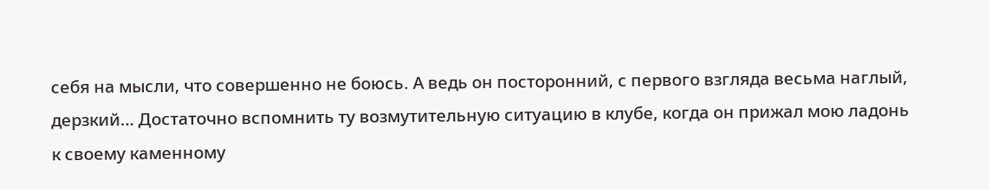себя на мысли, что совершенно не боюсь. А ведь он посторонний, с первого взгляда весьма наглый, дерзкий… Достаточно вспомнить ту возмутительную ситуацию в клубе, когда он прижал мою ладонь к своему каменному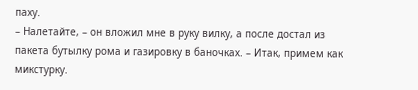паху.
– Налетайте, – он вложил мне в руку вилку, а после достал из пакета бутылку рома и газировку в баночках. – Итак, примем как микстурку.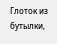Глоток из бутылки,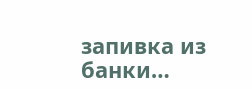запивка из банки…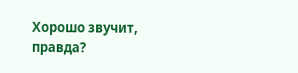Хорошо звучит, правда?